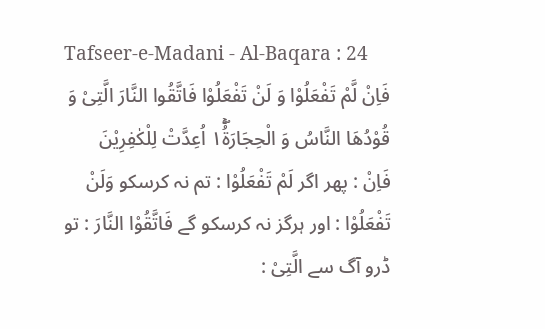Tafseer-e-Madani - Al-Baqara : 24
فَاِنْ لَّمْ تَفْعَلُوْا وَ لَنْ تَفْعَلُوْا فَاتَّقُوا النَّارَ الَّتِیْ وَ قُوْدُهَا النَّاسُ وَ الْحِجَارَةُ١ۖۚ اُعِدَّتْ لِلْكٰفِرِیْنَ
فَاِنْ : پھر اگر لَمْ تَفْعَلُوْا : تم نہ کرسکو وَلَنْ تَفْعَلُوْا : اور ہرگز نہ کرسکو گے فَاتَّقُوْا النَّارَ : تو ڈرو آگ سے الَّتِیْ :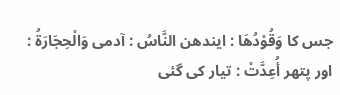جس کا وَقُوْدُهَا : ایندھن النَّاسُ : آدمی وَالْحِجَارَةُ : اور پتھر أُعِدَّتْ : تیار کی گئی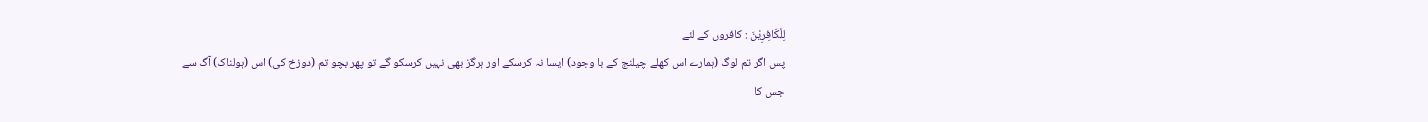لِلْکَافِرِیْنَ : کافروں کے لئے
پس اگر تم لوگ (ہمارے اس کھلے چیلنج کے با وجود) ایسا نہ کرسکے اور ہرگز بھی نہیں کرسکو گے تو پھر بچو تم (دوزخ کی) اس (ہولناک) آگ سے جس کا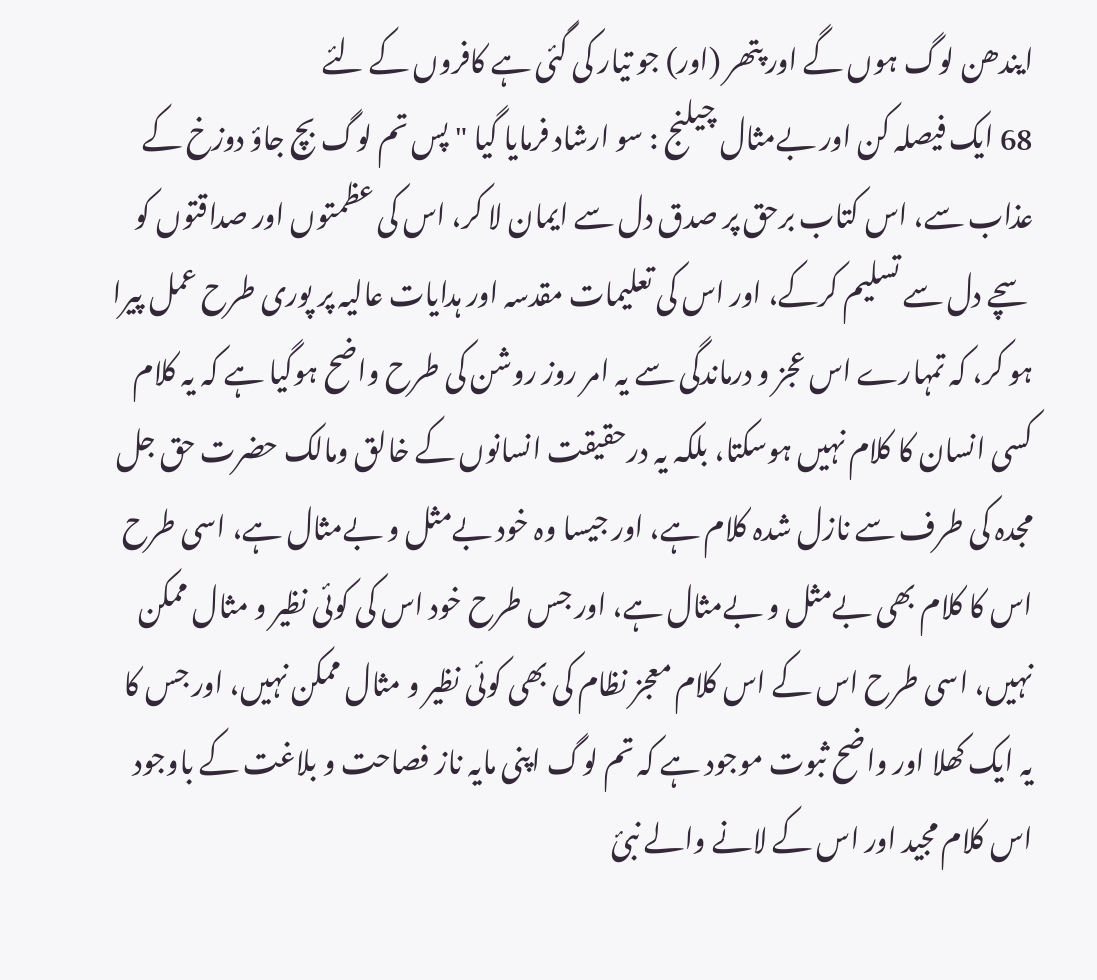ایندھن لوگ ہوں گے اور پتھر (اور) جو تیار کی گئی ہے کافروں کے لئے
68 ایک فیصلہ کن اور بےمثال چیلنج : سو ارشاد فرمایا گیا " پس تم لوگ بچ جاؤ دوزخ کے عذاب سے، اس کتاب برحق پر صدق دل سے ایمان لا کر، اس کی عظمتوں اور صداقتوں کو سچے دل سے تسلیم کرکے، اور اس کی تعلیمات مقدسہ اور ہدایات عالیہ پر پوری طرح عمل پیرا ہو کر، کہ تمہارے اس عجز و درماندگی سے یہ امر روز روشن کی طرح واضح ہوگیا ہے کہ یہ کلام کسی انسان کا کلام نہیں ہوسکتا، بلکہ یہ درحقیقت انسانوں کے خالق ومالک حضرت حق جل مجدہ کی طرف سے نازل شدہ کلام ہے، اور جیسا وہ خود بےمثل و بےمثال ہے، اسی طرح اس کا کلام بھی بےمثل و بےمثال ہے، اور جس طرح خود اس کی کوئی نظیر و مثال ممکن نہیں، اسی طرح اس کے اس کلام معجز نظام کی بھی کوئی نظیر و مثال ممکن نہیں، اور جس کا یہ ایک کھلا اور واضح ثبوت موجود ہے کہ تم لوگ اپنی مایہ ناز فصاحت و بلاغت کے باوجود اس کلام مجید اور اس کے لانے والے نبیٔ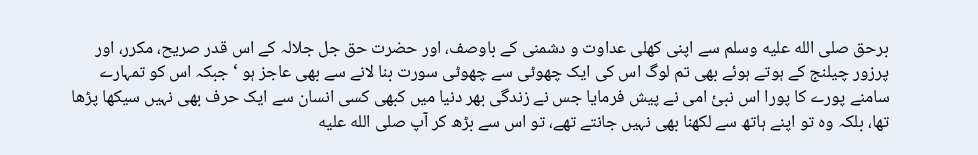برحق صلى الله عليه وسلم سے اپنی کھلی عداوت و دشمنی کے باوصف، اور حضرت حق جل جلالہ کے اس قدر صریح، مکرر، اور پرزور چیلنج کے ہوتے ہوئے بھی تم لوگ اس کی ایک چھوٹی سے چھوٹی سورت بنا لانے سے بھی عاجز ہو ‘ جبکہ اس کو تمہارے سامنے پورے کا پورا اس نبیٔ امی نے پیش فرمایا جس نے زندگی بھر دنیا میں کبھی کسی انسان سے ایک حرف بھی نہیں سیکھا پڑھا تھا، بلکہ وہ تو اپنے ہاتھ سے لکھنا بھی نہیں جانتے تھے، تو اس سے بڑھ کر آپ صلى الله عليه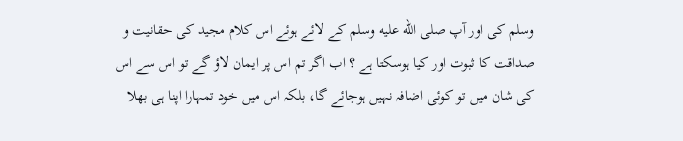وسلم کی اور آپ صلى الله عليه وسلم کے لائے ہوئے اس کلام مجید کی حقانیت و صداقت کا ثبوت اور کیا ہوسکتا ہے ؟ اب اگر تم اس پر ایمان لاؤ گے تو اس سے اس کی شان میں تو کوئی اضافہ نہیں ہوجائے گا، بلکہ اس میں خود تمہارا اپنا ہی بھلا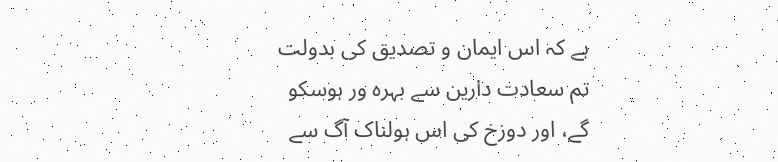ہے کہ اس ایمان و تصدیق کی بدولت تم سعادت دارین سے بہرہ ور ہوسکو گے، اور دوزخ کی اس ہولناک آگ سے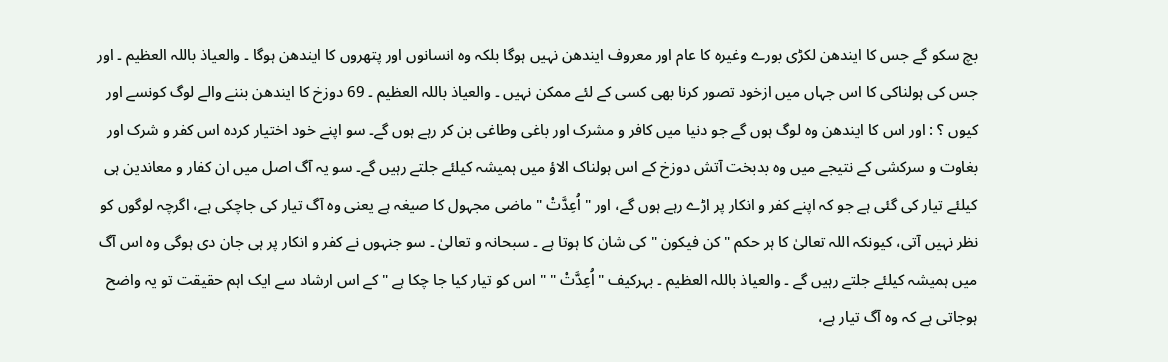بچ سکو گے جس کا ایندھن لکڑی بورے وغیرہ کا عام اور معروف ایندھن نہیں ہوگا بلکہ وہ انسانوں اور پتھروں کا ایندھن ہوگا ۔ والعیاذ باللہ العظیم ۔ اور جس کی ہولناکی کا اس جہاں میں ازخود تصور کرنا بھی کسی کے لئے ممکن نہیں ۔ والعیاذ باللہ العظیم ۔ 69 دوزخ کا ایندھن بننے والے لوگ کونسے اور کیوں ؟ : اور اس کا ایندھن وہ لوگ ہوں گے جو دنیا میں کافر و مشرک اور باغی وطاغی بن کر رہے ہوں گے۔ سو اپنے خود اختیار کردہ اس کفر و شرک اور بغاوت و سرکشی کے نتیجے میں وہ بدبخت آتش دوزخ کے اس ہولناک الاؤ میں ہمیشہ کیلئے جلتے رہیں گے۔ سو یہ آگ اصل میں ان کفار و معاندین ہی کیلئے تیار کی گئی ہے جو کہ اپنے کفر و انکار پر اڑے رہے ہوں گے، اور " اُعِدَّتْ " ماضی مجہول کا صیغہ ہے یعنی وہ آگ تیار کی جاچکی ہے، اگرچہ لوگوں کو نظر نہیں آتی، کیونکہ اللہ تعالیٰ کا ہر حکم " کن فیکون " کی شان کا ہوتا ہے ۔ سبحانہ و تعالیٰ ۔ سو جنہوں نے کفر و انکار پر ہی جان دی ہوگی وہ اس آگ میں ہمیشہ کیلئے جلتے رہیں گے ۔ والعیاذ باللہ العظیم ۔ بہرکیف " اُعِدَّتْ " " اس کو تیار کیا جا چکا ہے " کے اس ارشاد سے ایک اہم حقیقت تو یہ واضح ہوجاتی ہے کہ وہ آگ تیار ہے،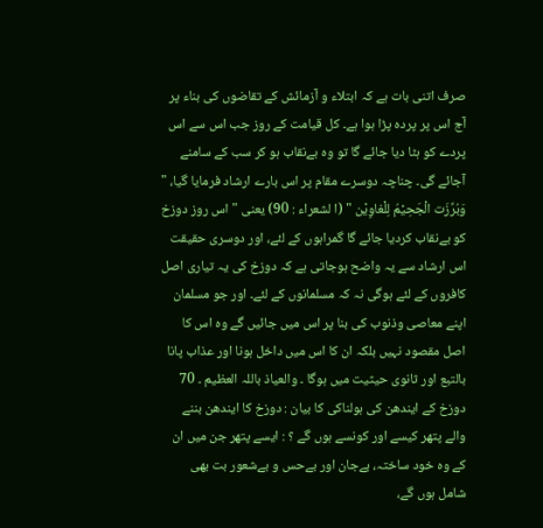صرف اتنی بات ہے کہ ابتلاء و آزمائش کے تقاضوں کی بناء پر آج اس پر پردہ پڑا ہوا ہے۔ کل قیامت کے روز جب اس سے اس پردے کو ہٹا دیا جائے گا تو وہ بےنقاب ہو کر سب کے سامنے آجائے گی۔ چناچہ دوسرے مقام پر اس بارے ارشاد فرمایا گیا، " وَبُرِّزَت الْجَحِیْمُ لِلْغاوِیْن " (ا لشعراء : 90) یعنی " اس روز دوزخ کو بےنقاب کردیا جائے گا گمراہوں کے لئے، اور دوسری حقیقت اس ارشاد سے یہ واضح ہوجاتی ہے کہ دوزخ کی یہ تیاری اصل کافروں کے لئے ہوگی نہ کہ مسلمانوں کے لئے۔ اور جو مسلمان اپنے معاصی وذنوب کی بنا پر اس میں جائیں گے وہ اس کا اصل مقصود نہیں بلکہ ان کا اس میں داخل ہونا اور عذاب پانا بالتبع اور ثانوی حیثیت میں ہوگا ۔ والعیاذ باللہ العظیم ۔ 70 دوزخ کے ایندھن کی ہولناکی کا بیان : دوزخ کا ایندھن بننے والے پتھر کیسے اور کونسے ہوں گے ؟ : ایسے پتھر جن میں ان کے وہ خود ساختہ، بےجان اور بےحس و بےشعور بت بھی شامل ہوں گے،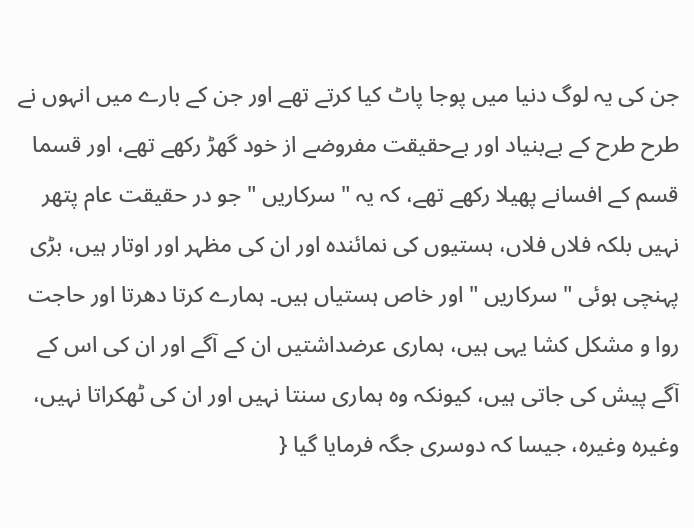جن کی یہ لوگ دنیا میں پوجا پاٹ کیا کرتے تھے اور جن کے بارے میں انہوں نے طرح طرح کے بےبنیاد اور بےحقیقت مفروضے از خود گھڑ رکھے تھے، اور قسما قسم کے افسانے پھیلا رکھے تھے، کہ یہ " سرکاریں " جو در حقیقت عام پتھر نہیں بلکہ فلاں فلاں، ہستیوں کی نمائندہ اور ان کی مظہر اور اوتار ہیں، بڑی پہنچی ہوئی " سرکاریں " اور خاص ہستیاں ہیں۔ ہمارے کرتا دھرتا اور حاجت روا و مشکل کشا یہی ہیں، ہماری عرضداشتیں ان کے آگے اور ان کی اس کے آگے پیش کی جاتی ہیں، کیونکہ وہ ہماری سنتا نہیں اور ان کی ٹھکراتا نہیں، وغیرہ وغیرہ، جیسا کہ دوسری جگہ فرمایا گیا {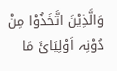وَالَّذِیْنَ اتَّخَذُوْا مِنْ دُوْنِہ اَوْلِیَائَ مَا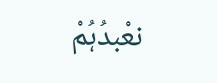نعْبدُہُمْ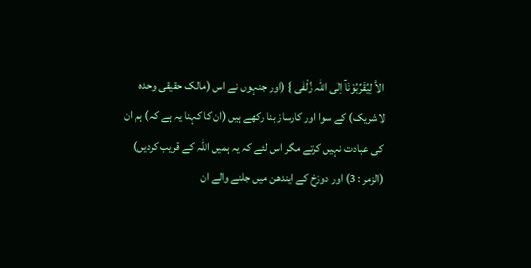الاَّ لِیُقَرِّبُوْنَآ اِلٰی اللّٰہ زُلْفٰی } (اور جنہوں نے اس (مالک حقیقی وحدہ لاشریک) کے سوا اور کارساز بنا رکھے ہیں (ان کا کہنا یہ ہے کہ) ہم ان کی عبادت نہیں کرتے مگر اس لئے کہ یہ ہمیں اللہ کے قریب کردیں) (الزمر : 3) اور دوزخ کے ایندھن میں جلنے والے ان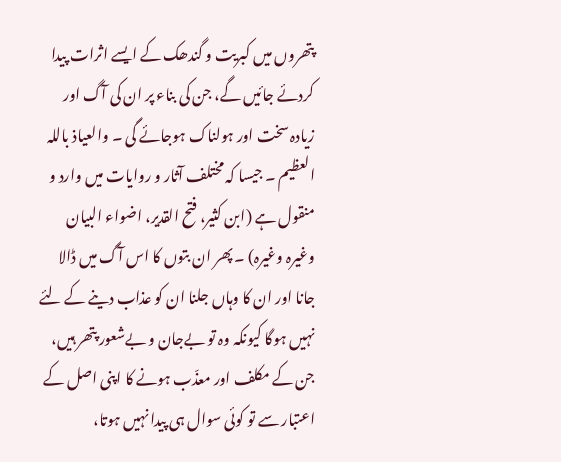پتھروں میں کبریت و گندھک کے ایسے اثرات پیدا کردئے جائیں گے، جن کی بناء پر ان کی آگ اور زیادہ سخت اور ہولناک ہوجائے گی ۔ والعیاذ باللہ العظیم ۔ جیسا کہ مختلف آثار و روایات میں وارد و منقول ہے (ابن کثیر، فتح القدیر، اضواء البیان وغیرہ وغیرہ) ۔ پھر ان بتوں کا اس آگ میں ڈالا جانا اور ان کا وہاں جلنا ان کو عذاب دینے کے لئے نہیں ہوگا کیونکہ وہ تو بےجان و بےشعور پتھر ہیں، جن کے مکلف اور معذّب ہونے کا اپنی اصل کے اعتبار سے تو کوئی سوال ہی پیدا نہیں ہوتا،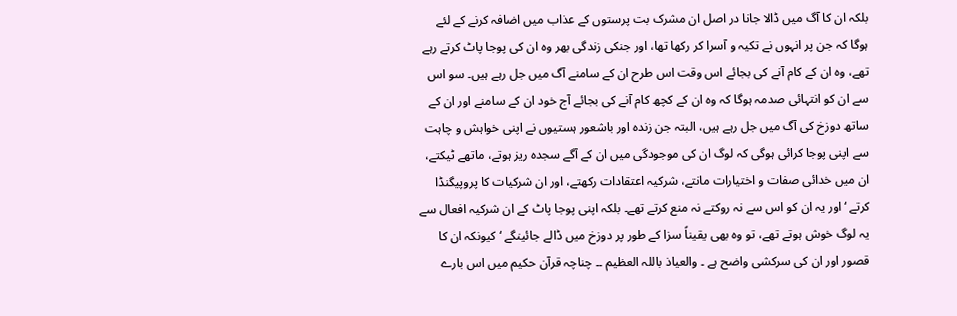بلکہ ان کا آگ میں ڈالا جانا در اصل ان مشرک بت پرستوں کے عذاب میں اضافہ کرنے کے لئے ہوگا کہ جن پر انہوں نے تکیہ و آسرا کر رکھا تھا، اور جنکی زندگی بھر وہ ان کی پوجا پاٹ کرتے رہے تھے، وہ ان کے کام آنے کی بجائے اس وقت اس طرح ان کے سامنے آگ میں جل رہے ہیں۔ سو اس سے ان کو انتہائی صدمہ ہوگا کہ وہ ان کے کچھ کام آنے کی بجائے آج خود ان کے سامنے اور ان کے ساتھ دوزخ کی آگ میں جل رہے ہیں، البتہ جن زندہ اور باشعور ہستیوں نے اپنی خواہش و چاہت سے اپنی پوجا کرائی ہوگی کہ لوگ ان کی موجودگی میں ان کے آگے سجدہ ریز ہوتے، ماتھے ٹیکتے، ان میں خدائی صفات و اختیارات مانتے، شرکیہ اعتقادات رکھتے، اور ان شرکیات کا پروپیگنڈا کرتے ‘ اور یہ ان کو اس سے نہ روکتے نہ منع کرتے تھے۔ بلکہ اپنی پوجا پاٹ کے ان شرکیہ افعال سے یہ لوگ خوش ہوتے تھے، تو وہ بھی یقیناً سزا کے طور پر دوزخ میں ڈالے جائینگے ‘ کیونکہ ان کا قصور اور ان کی سرکشی واضح ہے ۔ والعیاذ باللہ العظیم ۔۔ چناچہ قرآن حکیم میں اس بارے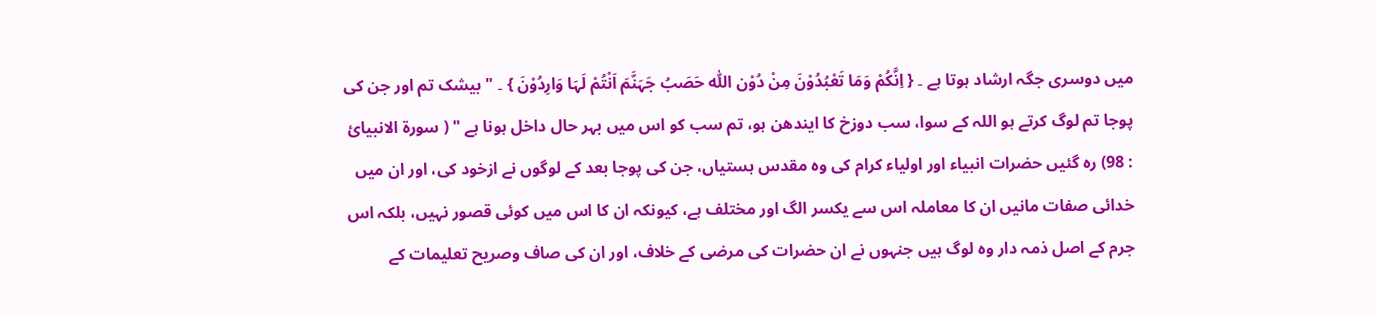میں دوسری جگہ ارشاد ہوتا ہے ۔ { اِنَّکُمْ وَمَا تَعْبُدُوْنَ مِنْ دُوْن اللّٰہ حَصَبُ جَہَنَّمَ اَنْتُمْ لَہَا وَارِدُوْنَ } ۔ " بیشک تم اور جن کی پوجا تم لوگ کرتے ہو اللہ کے سوا، سب دوزخ کا ایندھن ہو، تم سب کو اس میں بہر حال داخل ہونا ہے " ( سورة الانبیائ : 98) رہ گئیں حضرات انبیاء اور اولیاء کرام کی وہ مقدس ہستیاں، جن کی پوجا بعد کے لوگوں نے ازخود کی، اور ان میں خدائی صفات مانیں ان کا معاملہ اس سے یکسر الگ اور مختلف ہے، کیونکہ ان کا اس میں کوئی قصور نہیں، بلکہ اس جرم کے اصل ذمہ دار وہ لوگ ہیں جنہوں نے ان حضرات کی مرضی کے خلاف، اور ان کی صاف وصریح تعلیمات کے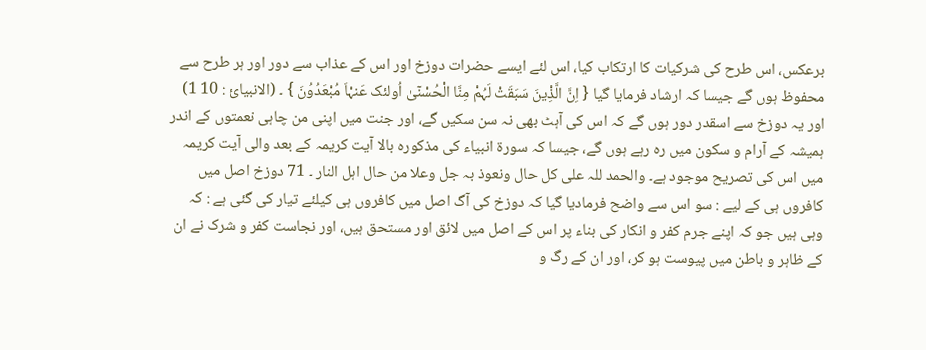برعکس، اس طرح کی شرکیات کا ارتکاب کیا، اس لئے ایسے حضرات دوزخ اور اس کے عذاب سے دور اور ہر طرح سے محفوظ ہوں گے جیسا کہ ارشاد فرمایا گیا { اِنَّ الَّذِْینَ سَبَقَتْ لَہُمْ مِنَّا الْحُسْنٓیٰ اُولئک عَنہْاَ مُبْعَدُوُنَ } ۔ (الانبیائ : 10 1) اور یہ دوزخ سے اسقدر دور ہوں گے کہ اس کی آہٹ بھی نہ سن سکیں گے، اور جنت میں اپنی من چاہی نعمتوں کے اندر ہمیشہ کے آرام و سکون میں رہ رہے ہوں گے، جیسا کہ سورة انبیاء کی مذکورہ بالا آیت کریمہ کے بعد والی آیت کریمہ میں اس کی تصریح موجود ہے۔ والحمد للہ علی کل حال ونعوذ بہ جل وعلا من حال اہل النار ۔ 71 دوزخ اصل میں کافروں ہی کے لیے : سو اس سے واضح فرمادیا گیا کہ دوزخ کی آگ اصل میں کافروں ہی کیلئے تیار کی گئی ہے : کہ وہی ہیں جو کہ اپنے جرم کفر و انکار کی بناء پر اس کے اصل میں لائق اور مستحق ہیں، اور نجاست کفر و شرک نے ان کے ظاہر و باطن میں پیوست ہو کر، اور ان کے رگ و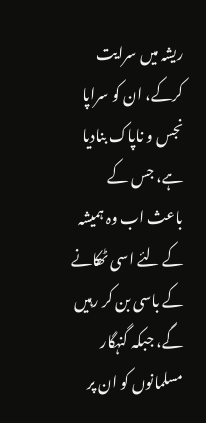ریشہ میں سرایت کرکے، ان کو سراپا نجس و ناپاک بنادیا ہے، جس کے باعث اب وہ ہمیشہ کے لئے اسی ٹھکانے کے باسی بن کر رہیں گے، جبکہ گنہگار مسلمانوں کو ان پر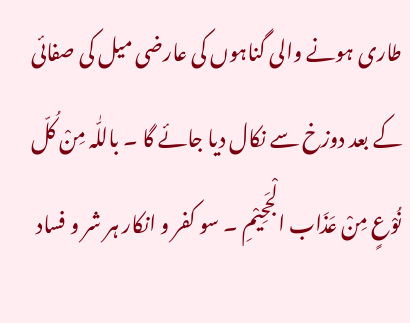طاری ہونے والی گناہوں کی عارضی میل کی صفائی کے بعد دوزخ سے نکال دیا جائے گا ۔ باللّٰہ مِنْ کُلّ نُوْعٍ مِنْ عَذَاب الْجَحِیْمِ ۔ سو کفر و انکار ہر شر و فساد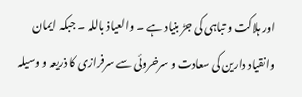اور ہلاکت و تباہی کی جڑ بنیاد ہے ۔ والعیاذ باللہ ۔ جبکہ ایمان وانقیاد دارین کی سعادت و سرخروئی سے سرفرازی کا ذریعہ و وسیلہ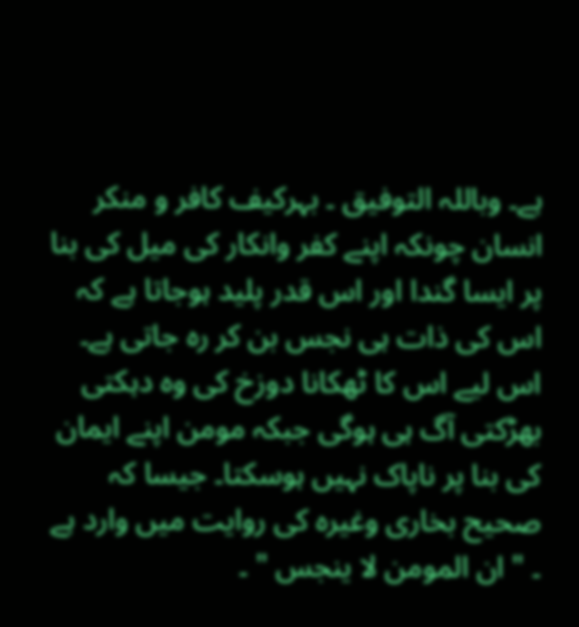ہے۔ وباللہ التوفیق ۔ بہرکیف کافر و منکر انسان چونکہ اپنے کفر وانکار کی میل کی بنا پر ایسا گندا اور اس قدر پلید ہوجاتا ہے کہ اس کی ذات ہی نجس بن کر رہ جاتی ہے۔ اس لیے اس کا ٹھکانا دوزخ کی وہ دہکتی بھڑکتی آگ ہی ہوگی جبکہ مومن اپنے ایمان کی بنا پر ناپاک نہیں ہوسکتا۔ جیسا کہ صحیح بخاری وغیرہ کی روایت میں وارد ہے ۔ " ان المومن لا ینجس " ۔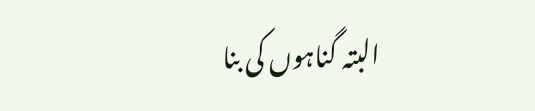البتہ گناہوں کی بنا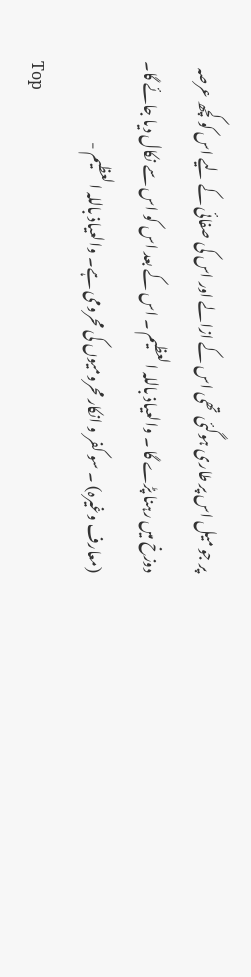پر جو میل اس پر طاری ہوگئی تھی اس کے ازالے اور اس کی صفائی کے لیے اس کو کچھ عرصہ دوزخ میں رہنا پڑے گا ۔ والعیاذ باللہ العظیم ۔ اس کے بعد اس کو اس سے نکال دیا جائے گا۔ (معارف وغیرہ) ۔ سو کفر و انکار محرومیوں کی محرومی ہے۔ والعیاذ باللہ العظیم -
Top